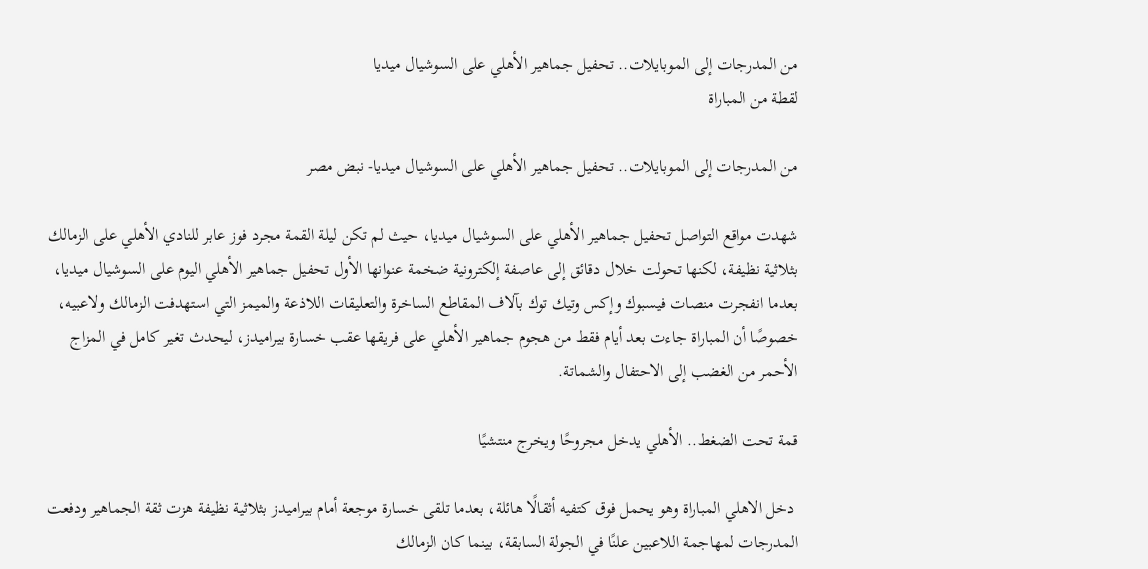من المدرجات إلى الموبايلات.. تحفيل جماهير الأهلي على السوشيال ميديا
لقطة من المباراة

من المدرجات إلى الموبايلات.. تحفيل جماهير الأهلي على السوشيال ميديا- نبض مصر

شهدت مواقع التواصل تحفيل جماهير الأهلي على السوشيال ميديا، حيث لم تكن ليلة القمة مجرد فوز عابر للنادي الأهلي على الزمالك بثلاثية نظيفة، لكنها تحولت خلال دقائق إلى عاصفة إلكترونية ضخمة عنوانها الأول تحفيل جماهير الأهلي اليوم على السوشيال ميديا، بعدما انفجرت منصات فيسبوك وإكس وتيك توك بآلاف المقاطع الساخرة والتعليقات اللاذعة والميمز التي استهدفت الزمالك ولاعبيه، خصوصًا أن المباراة جاءت بعد أيام فقط من هجوم جماهير الأهلي على فريقها عقب خسارة بيراميدز، ليحدث تغير كامل في المزاج الأحمر من الغضب إلى الاحتفال والشماتة.

قمة تحت الضغط.. الأهلي يدخل مجروحًا ويخرج منتشيًا

 دخل الاهلي المباراة وهو يحمل فوق كتفيه أثقالًا هائلة، بعدما تلقى خسارة موجعة أمام بيراميدز بثلاثية نظيفة هزت ثقة الجماهير ودفعت المدرجات لمهاجمة اللاعبين علنًا في الجولة السابقة، بينما كان الزمالك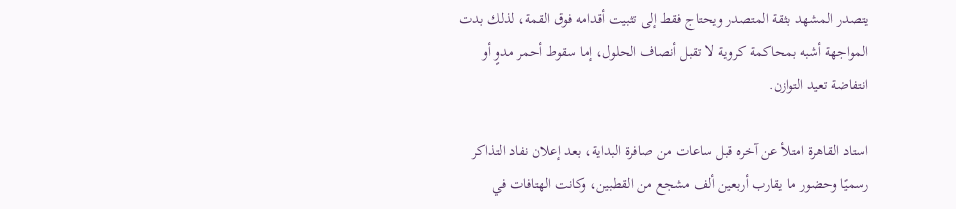يتصدر المشهد بثقة المتصدر ويحتاج فقط إلى تثبيت أقدامه فوق القمة، لذلك بدت المواجهة أشبه بمحاكمة كروية لا تقبل أنصاف الحلول، إما سقوط أحمر مدوٍ أو انتفاضة تعيد التوازن.

استاد القاهرة امتلأ عن آخره قبل ساعات من صافرة البداية، بعد إعلان نفاد التذاكر رسميًا وحضور ما يقارب أربعين ألف مشجع من القطبين، وكانت الهتافات في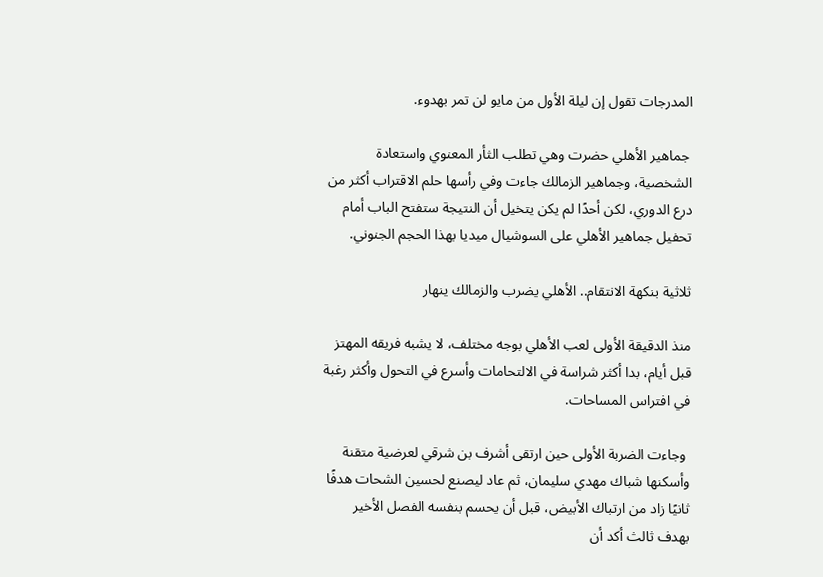المدرجات تقول إن ليلة الأول من مايو لن تمر بهدوء.

 جماهير الأهلي حضرت وهي تطلب الثأر المعنوي واستعادة الشخصية، وجماهير الزمالك جاءت وفي رأسها حلم الاقتراب أكثر من درع الدوري، لكن أحدًا لم يكن يتخيل أن النتيجة ستفتح الباب أمام تحفيل جماهير الأهلي على السوشيال ميديا بهذا الحجم الجنوني.

ثلاثية بنكهة الانتقام.. الأهلي يضرب والزمالك ينهار

منذ الدقيقة الأولى لعب الأهلي بوجه مختلف، لا يشبه فريقه المهتز قبل أيام، بدا أكثر شراسة في الالتحامات وأسرع في التحول وأكثر رغبة في افتراس المساحات.

 وجاءت الضربة الأولى حين ارتقى أشرف بن شرقي لعرضية متقنة وأسكنها شباك مهدي سليمان، ثم عاد ليصنع لحسين الشحات هدفًا ثانيًا زاد من ارتباك الأبيض، قبل أن يحسم بنفسه الفصل الأخير بهدف ثالث أكد أن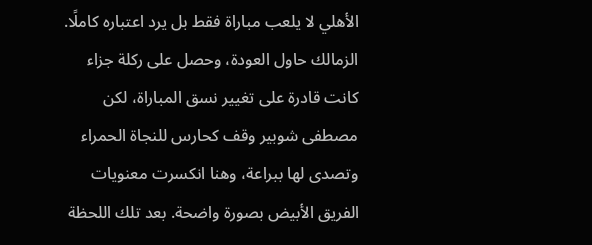الأهلي لا يلعب مباراة فقط بل يرد اعتباره كاملًا.
الزمالك حاول العودة، وحصل على ركلة جزاء كانت قادرة على تغيير نسق المباراة، لكن مصطفى شوبير وقف كحارس للنجاة الحمراء وتصدى لها ببراعة، وهنا انكسرت معنويات الفريق الأبيض بصورة واضحة. بعد تلك اللحظة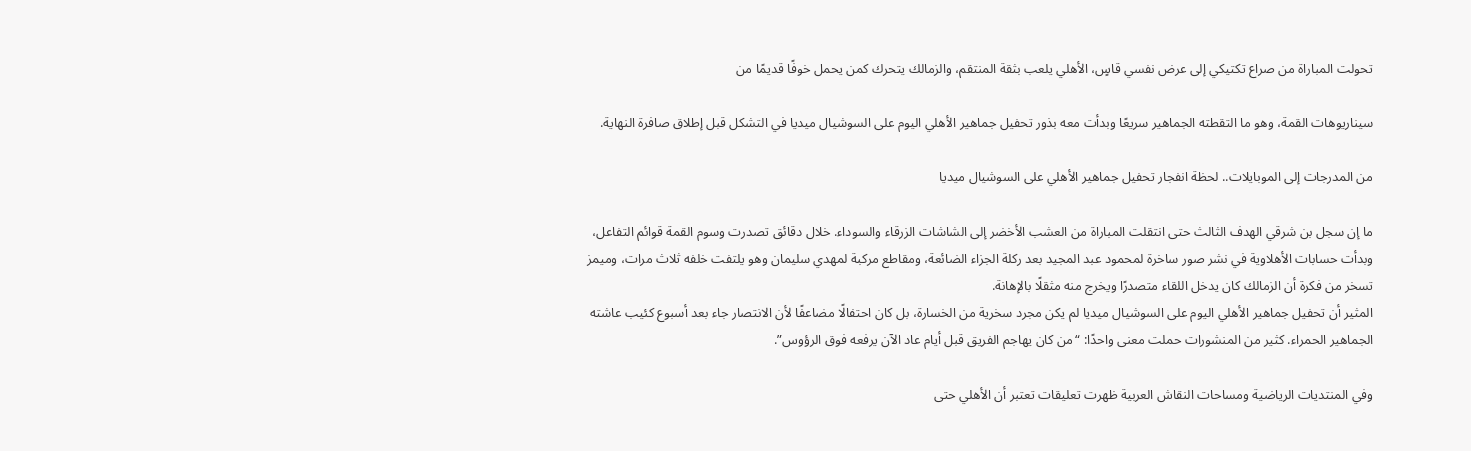تحولت المباراة من صراع تكتيكي إلى عرض نفسي قاسٍ، الأهلي يلعب بثقة المنتقم، والزمالك يتحرك كمن يحمل خوفًا قديمًا من

سيناريوهات القمة، وهو ما التقطته الجماهير سريعًا وبدأت معه بذور تحفيل جماهير الأهلي اليوم على السوشيال ميديا في التشكل قبل إطلاق صافرة النهاية.

من المدرجات إلى الموبايلات.. لحظة انفجار تحفيل جماهير الأهلي على السوشيال ميديا

ما إن سجل بن شرقي الهدف الثالث حتى انتقلت المباراة من العشب الأخضر إلى الشاشات الزرقاء والسوداء. خلال دقائق تصدرت وسوم القمة قوائم التفاعل، وبدأت حسابات الأهلاوية في نشر صور ساخرة لمحمود عبد المجيد بعد ركلة الجزاء الضائعة، ومقاطع مركبة لمهدي سليمان وهو يلتفت خلفه ثلاث مرات، وميمز تسخر من فكرة أن الزمالك كان يدخل اللقاء متصدرًا ويخرج منه مثقلًا بالإهانة.
المثير أن تحفيل جماهير الأهلي اليوم على السوشيال ميديا لم يكن مجرد سخرية من الخسارة، بل كان احتفالًا مضاعفًا لأن الانتصار جاء بعد أسبوع كئيب عاشته الجماهير الحمراء. كثير من المنشورات حملت معنى واحدًا: “من كان يهاجم الفريق قبل أيام عاد الآن يرفعه فوق الرؤوس”.

وفي المنتديات الرياضية ومساحات النقاش العربية ظهرت تعليقات تعتبر أن الأهلي حتى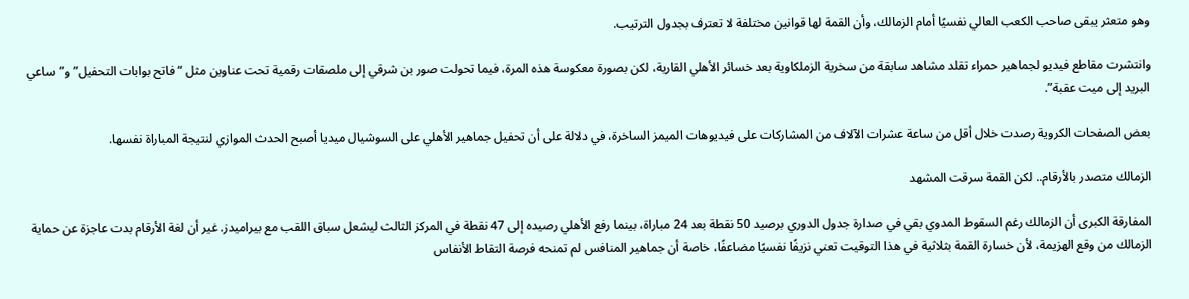وهو متعثر يبقى صاحب الكعب العالي نفسيًا أمام الزمالك، وأن القمة لها قوانين مختلفة لا تعترف بجدول الترتيب.

وانتشرت مقاطع فيديو لجماهير حمراء تقلد مشاهد سابقة من سخرية الزملكاوية بعد خسائر الأهلي القارية، لكن بصورة معكوسة هذه المرة، فيما تحولت صور بن شرقي إلى ملصقات رقمية تحت عناوين مثل “فاتح بوابات التحفيل” و”ساعي البريد إلى ميت عقبة”.

بعض الصفحات الكروية رصدت خلال أقل من ساعة عشرات الآلاف من المشاركات على فيديوهات الميمز الساخرة، في دلالة على أن تحفيل جماهير الأهلي على السوشيال ميديا أصبح الحدث الموازي لنتيجة المباراة نفسها.

الزمالك متصدر بالأرقام.. لكن القمة سرقت المشهد

المفارقة الكبرى أن الزمالك رغم السقوط المدوي بقي في صدارة جدول الدوري برصيد 50 نقطة بعد 24 مباراة، بينما رفع الأهلي رصيده إلى 47 نقطة في المركز الثالث ليشعل سباق اللقب مع بيراميدز. غير أن لغة الأرقام بدت عاجزة عن حماية الزمالك من وقع الهزيمة، لأن خسارة القمة بثلاثية في هذا التوقيت تعني نزيفًا نفسيًا مضاعفًا، خاصة أن جماهير المنافس لم تمنحه فرصة التقاط الأنفاس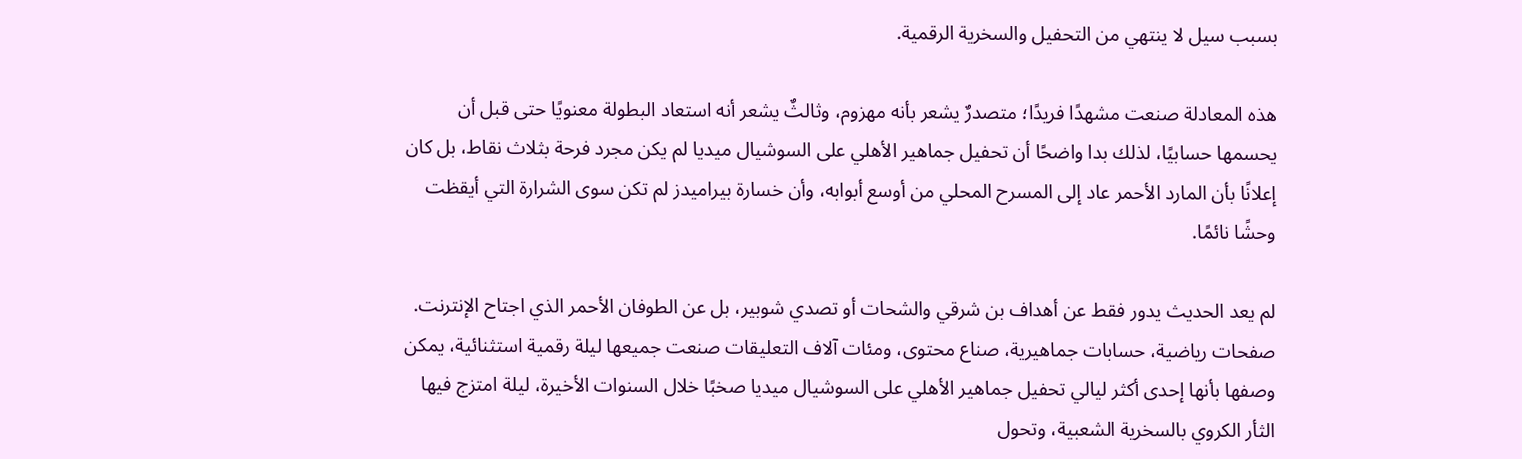بسبب سيل لا ينتهي من التحفيل والسخرية الرقمية.

هذه المعادلة صنعت مشهدًا فريدًا؛ متصدرٌ يشعر بأنه مهزوم، وثالثٌ يشعر أنه استعاد البطولة معنويًا حتى قبل أن يحسمها حسابيًا، لذلك بدا واضحًا أن تحفيل جماهير الأهلي على السوشيال ميديا لم يكن مجرد فرحة بثلاث نقاط، بل كان إعلانًا بأن المارد الأحمر عاد إلى المسرح المحلي من أوسع أبوابه، وأن خسارة بيراميدز لم تكن سوى الشرارة التي أيقظت وحشًا نائمًا.

لم يعد الحديث يدور فقط عن أهداف بن شرقي والشحات أو تصدي شوبير، بل عن الطوفان الأحمر الذي اجتاح الإنترنت. صفحات رياضية، حسابات جماهيرية، صناع محتوى، ومئات آلاف التعليقات صنعت جميعها ليلة رقمية استثنائية، يمكن وصفها بأنها إحدى أكثر ليالي تحفيل جماهير الأهلي على السوشيال ميديا صخبًا خلال السنوات الأخيرة، ليلة امتزج فيها الثأر الكروي بالسخرية الشعبية، وتحول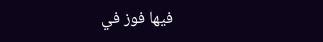فيها فوز في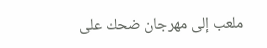ملعب إلى مهرجان ضحك على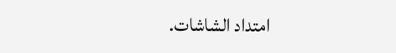امتداد الشاشات.